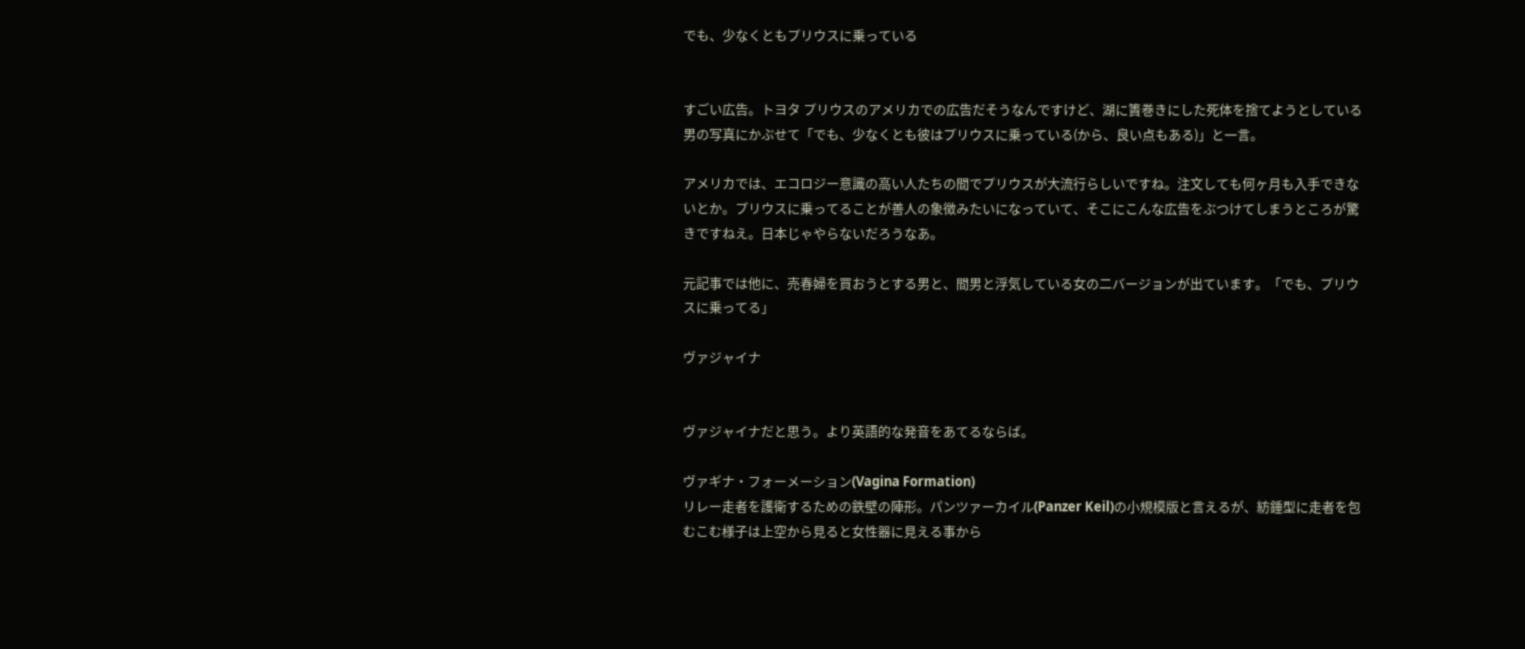でも、少なくともプリウスに乗っている


すごい広告。トヨタ プリウスのアメリカでの広告だそうなんですけど、湖に簀巻きにした死体を捨てようとしている男の写真にかぶせて「でも、少なくとも彼はプリウスに乗っている(から、良い点もある)」と一言。

アメリカでは、エコロジー意識の高い人たちの間でプリウスが大流行らしいですね。注文しても何ヶ月も入手できないとか。プリウスに乗ってることが善人の象徴みたいになっていて、そこにこんな広告をぶつけてしまうところが驚きですねえ。日本じゃやらないだろうなあ。

元記事では他に、売春婦を買おうとする男と、間男と浮気している女の二バージョンが出ています。「でも、プリウスに乗ってる」

ヴァジャイナ


ヴァジャイナだと思う。より英語的な発音をあてるならば。

ヴァギナ・フォーメーション(Vagina Formation)
リレー走者を護衛するための鉄壁の陣形。パンツァーカイル(Panzer Keil)の小規模版と言えるが、紡錘型に走者を包むこむ様子は上空から見ると女性器に見える事から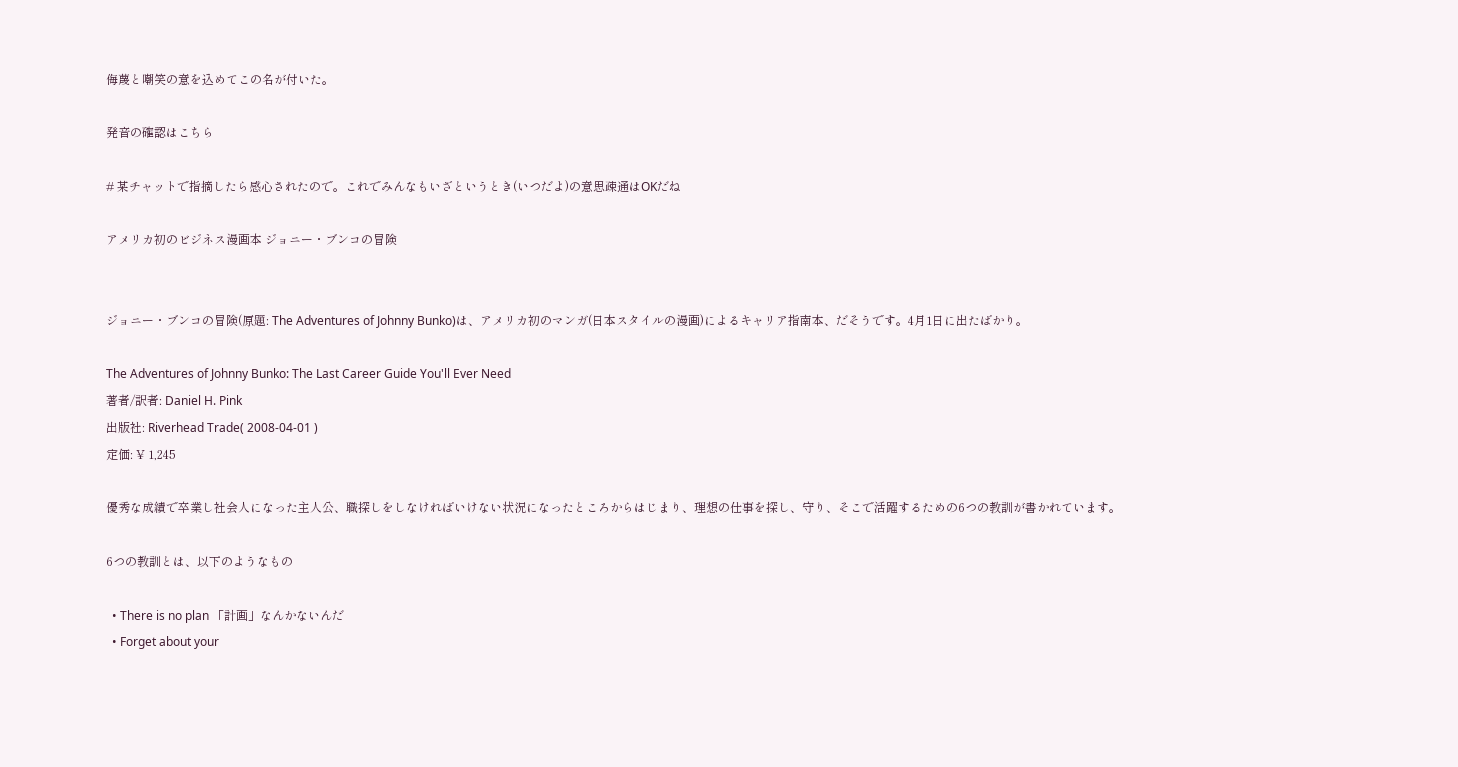侮蔑と嘲笑の意を込めてこの名が付いた。

発音の確認はこちら

# 某チャットで指摘したら感心されたので。これでみんなもいざというとき(いつだよ)の意思疎通はOKだね

アメリカ初のビジネス漫画本 ジョニー・ブンコの冒険


ジョニー・ブンコの冒険(原題: The Adventures of Johnny Bunko)は、アメリカ初のマンガ(日本スタイルの漫画)によるキャリア指南本、だそうです。4月1日に出たばかり。

The Adventures of Johnny Bunko: The Last Career Guide You'll Ever Need
著者/訳者: Daniel H. Pink
出版社: Riverhead Trade( 2008-04-01 )
定価: ¥ 1,245

優秀な成績で卒業し社会人になった主人公、職探しをしなければいけない状況になったところからはじまり、理想の仕事を探し、守り、そこで活躍するための6つの教訓が書かれています。

6つの教訓とは、以下のようなもの

  • There is no plan 「計画」なんかないんだ
  • Forget about your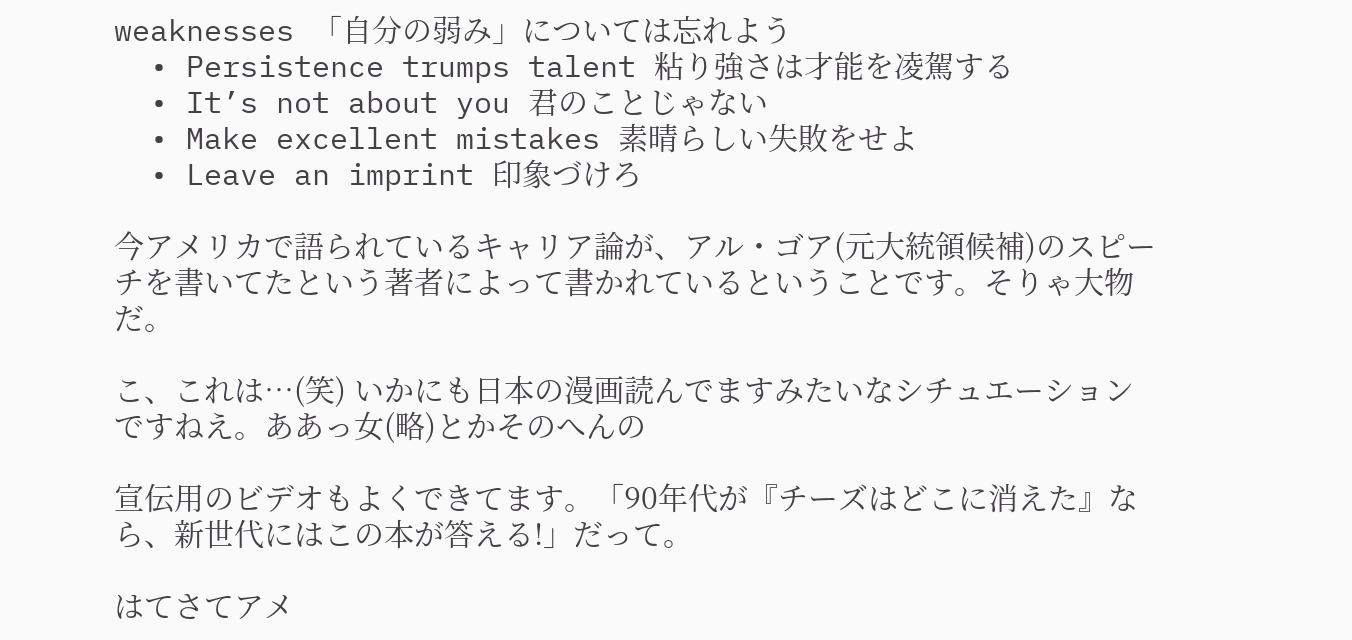weaknesses 「自分の弱み」については忘れよう
  • Persistence trumps talent 粘り強さは才能を凌駕する
  • It’s not about you 君のことじゃない
  • Make excellent mistakes 素晴らしい失敗をせよ
  • Leave an imprint 印象づけろ

今アメリカで語られているキャリア論が、アル・ゴア(元大統領候補)のスピーチを書いてたという著者によって書かれているということです。そりゃ大物だ。

こ、これは…(笑) いかにも日本の漫画読んでますみたいなシチュエーションですねえ。ああっ女(略)とかそのへんの

宣伝用のビデオもよくできてます。「90年代が『チーズはどこに消えた』なら、新世代にはこの本が答える!」だって。

はてさてアメ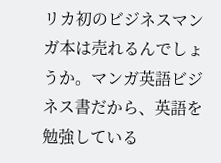リカ初のビジネスマンガ本は売れるんでしょうか。マンガ英語ビジネス書だから、英語を勉強している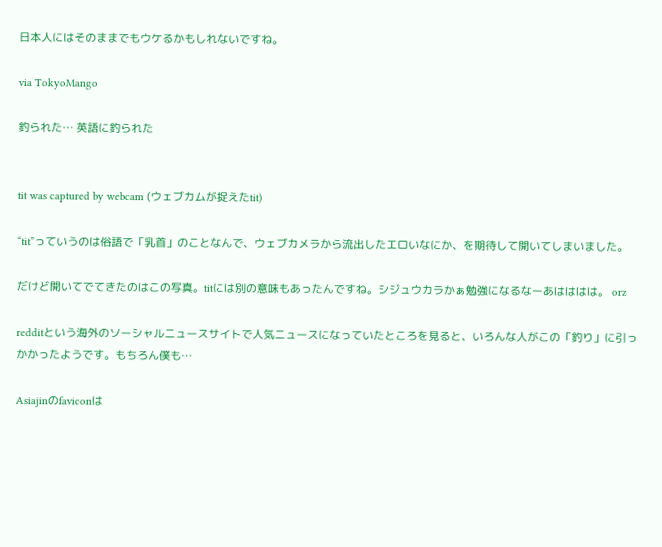日本人にはそのままでもウケるかもしれないですね。

via TokyoMango

釣られた… 英語に釣られた


tit was captured by webcam (ウェブカムが捉えたtit)

“tit”っていうのは俗語で「乳首」のことなんで、ウェブカメラから流出したエロいなにか、を期待して開いてしまいました。

だけど開いてでてきたのはこの写真。titには別の意味もあったんですね。シジュウカラかぁ勉強になるなーあはははは。 orz

redditという海外のソーシャルニュースサイトで人気ニュースになっていたところを見ると、いろんな人がこの「釣り」に引っかかったようです。もちろん僕も…

Asiajinのfaviconは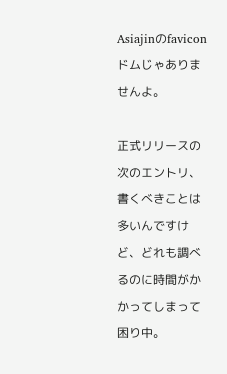Asiajinのfaviconドムじゃありませんよ。

正式リリースの次のエントリ、書くべきことは多いんですけど、どれも調べるのに時間がかかってしまって困り中。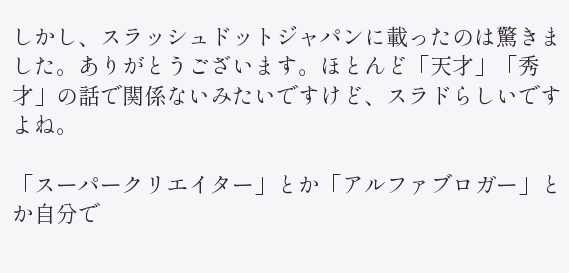しかし、スラッシュドットジャパンに載ったのは驚きました。ありがとうございます。ほとんど「天才」「秀才」の話で関係ないみたいですけど、スラドらしいですよね。

「スーパークリエイター」とか「アルファブロガー」とか自分で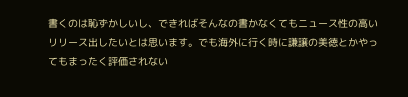書くのは恥ずかしいし、できればそんなの書かなくてもニュース性の高いリリース出したいとは思います。でも海外に行く時に謙譲の美徳とかやってもまったく評価されない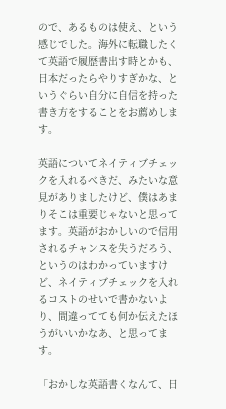ので、あるものは使え、という感じでした。海外に転職したくて英語で履歴書出す時とかも、日本だったらやりすぎかな、というぐらい自分に自信を持った書き方をすることをお薦めします。

英語についてネイティブチェックを入れるべきだ、みたいな意見がありましたけど、僕はあまりそこは重要じゃないと思ってます。英語がおかしいので信用されるチャンスを失うだろう、というのはわかっていますけど、ネイティブチェックを入れるコストのせいで書かないより、間違ってても何か伝えたほうがいいかなあ、と思ってます。

「おかしな英語書くなんて、日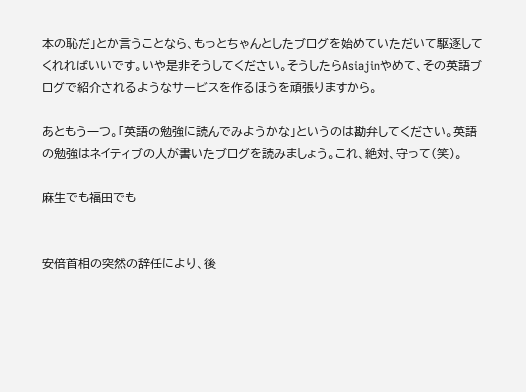本の恥だ」とか言うことなら、もっとちゃんとしたブログを始めていただいて駆逐してくれればいいです。いや是非そうしてください。そうしたらAsiajinやめて、その英語ブログで紹介されるようなサービスを作るほうを頑張りますから。

あともう一つ。「英語の勉強に読んでみようかな」というのは勘弁してください。英語の勉強はネイティブの人が書いたブログを読みましょう。これ、絶対、守って(笑)。

麻生でも福田でも


安倍首相の突然の辞任により、後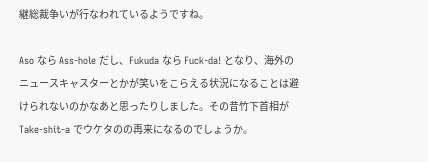継総裁争いが行なわれているようですね。

Aso なら Ass-hole だし、Fukuda なら Fuck-da! となり、海外のニュースキャスターとかが笑いをこらえる状況になることは避けられないのかなあと思ったりしました。その昔竹下首相が Take-shit-a でウケタのの再来になるのでしょうか。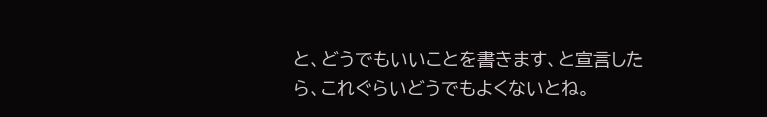と、どうでもいいことを書きます、と宣言したら、これぐらいどうでもよくないとね。